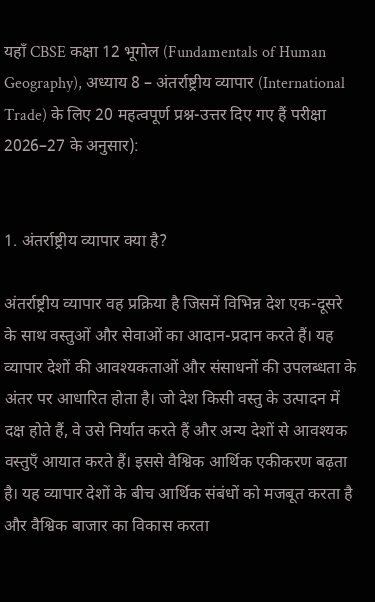यहाँ CBSE कक्षा 12 भूगोल (Fundamentals of Human Geography), अध्याय 8 – अंतर्राष्ट्रीय व्यापार (International Trade) के लिए 20 महत्वपूर्ण प्रश्न-उत्तर दिए गए हैं परीक्षा 2026–27 के अनुसार):


1. अंतर्राष्ट्रीय व्यापार क्या है?

अंतर्राष्ट्रीय व्यापार वह प्रक्रिया है जिसमें विभिन्न देश एक-दूसरे के साथ वस्तुओं और सेवाओं का आदान-प्रदान करते हैं। यह व्यापार देशों की आवश्यकताओं और संसाधनों की उपलब्धता के अंतर पर आधारित होता है। जो देश किसी वस्तु के उत्पादन में दक्ष होते हैं, वे उसे निर्यात करते हैं और अन्य देशों से आवश्यक वस्तुएँ आयात करते हैं। इससे वैश्विक आर्थिक एकीकरण बढ़ता है। यह व्यापार देशों के बीच आर्थिक संबंधों को मजबूत करता है और वैश्विक बाजार का विकास करता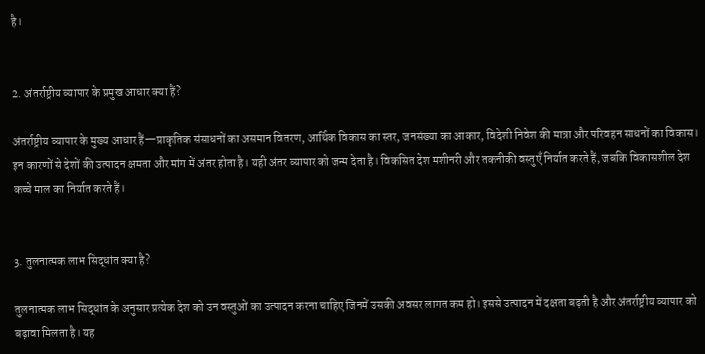है।


2. अंतर्राष्ट्रीय व्यापार के प्रमुख आधार क्या हैं?

अंतर्राष्ट्रीय व्यापार के मुख्य आधार हैं—प्राकृतिक संसाधनों का असमान वितरण, आर्थिक विकास का स्तर, जनसंख्या का आकार, विदेशी निवेश की मात्रा और परिवहन साधनों का विकास। इन कारणों से देशों की उत्पादन क्षमता और मांग में अंतर होता है। यही अंतर व्यापार को जन्म देता है। विकसित देश मशीनरी और तकनीकी वस्तुएँ निर्यात करते हैं, जबकि विकासशील देश कच्चे माल का निर्यात करते हैं।


3. तुलनात्मक लाभ सिद्धांत क्या है?

तुलनात्मक लाभ सिद्धांत के अनुसार प्रत्येक देश को उन वस्तुओं का उत्पादन करना चाहिए जिनमें उसकी अवसर लागत कम हो। इससे उत्पादन में दक्षता बढ़ती है और अंतर्राष्ट्रीय व्यापार को बढ़ावा मिलता है। यह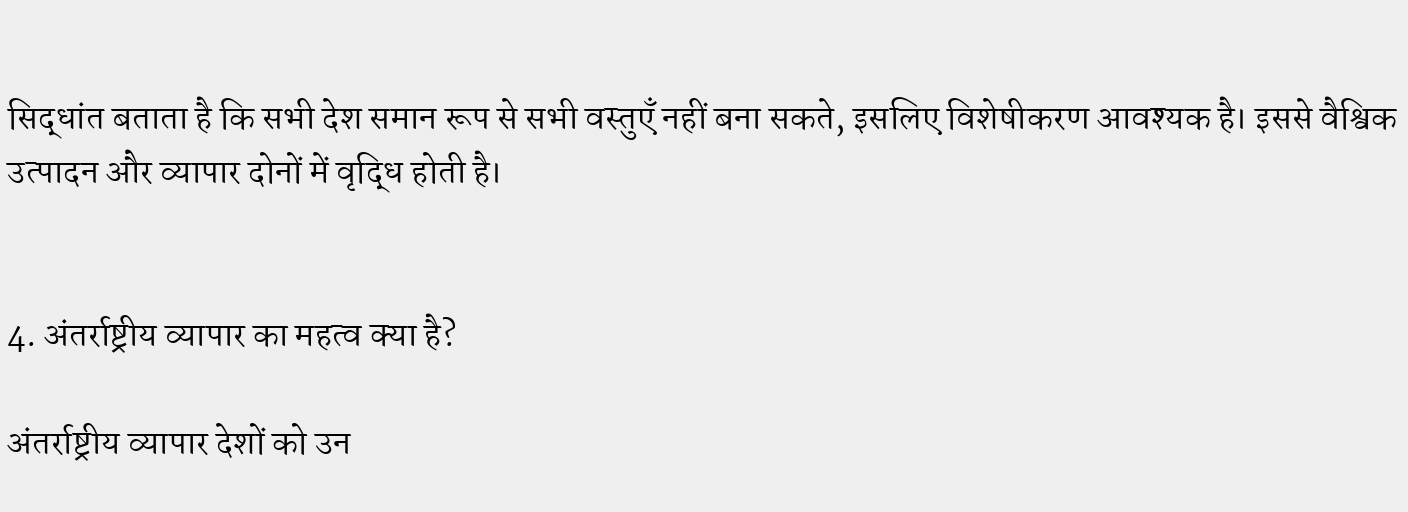सिद्धांत बताता है कि सभी देश समान रूप से सभी वस्तुएँ नहीं बना सकते, इसलिए विशेषीकरण आवश्यक है। इससे वैश्विक उत्पादन और व्यापार दोनों में वृद्धि होती है।


4. अंतर्राष्ट्रीय व्यापार का महत्व क्या है?

अंतर्राष्ट्रीय व्यापार देशों को उन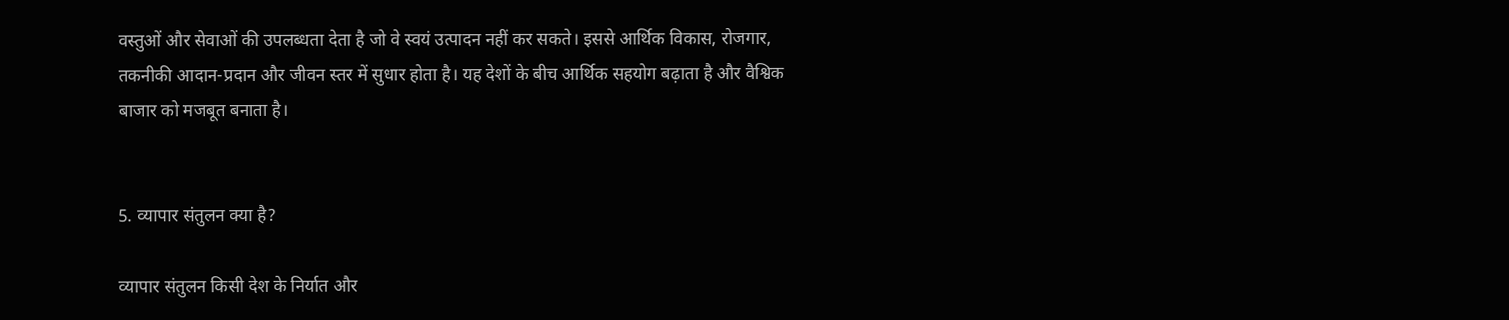वस्तुओं और सेवाओं की उपलब्धता देता है जो वे स्वयं उत्पादन नहीं कर सकते। इससे आर्थिक विकास, रोजगार, तकनीकी आदान-प्रदान और जीवन स्तर में सुधार होता है। यह देशों के बीच आर्थिक सहयोग बढ़ाता है और वैश्विक बाजार को मजबूत बनाता है।


5. व्यापार संतुलन क्या है?

व्यापार संतुलन किसी देश के निर्यात और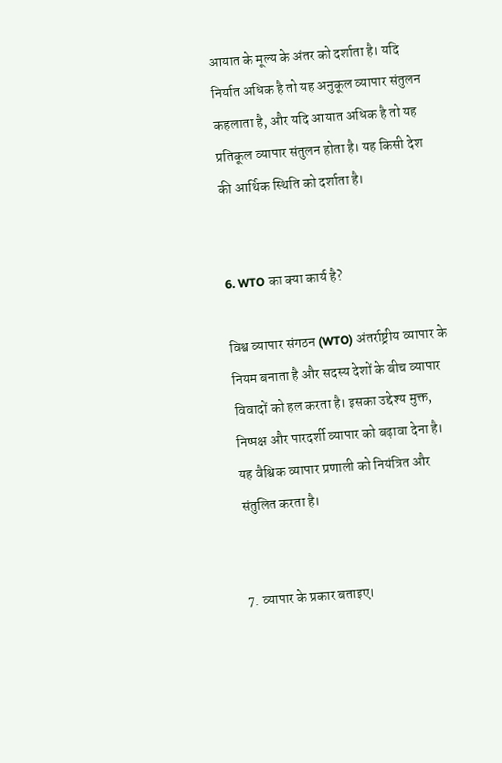आयात के मूल्य के अंतर को दर्शाता है। यदि निर्यात अधिक है तो यह अनुकूल व्यापार संतुलन कहलाता है, और यदि आयात अधिक है तो यह प्रतिकूल व्यापार संतुलन होता है। यह किसी देश की आर्थिक स्थिति को दर्शाता है।


6. WTO का क्या कार्य है?

विश्व व्यापार संगठन (WTO) अंतर्राष्ट्रीय व्यापार के नियम बनाता है और सदस्य देशों के बीच व्यापार विवादों को हल करता है। इसका उद्देश्य मुक्त, निष्पक्ष और पारदर्शी व्यापार को बढ़ावा देना है। यह वैश्विक व्यापार प्रणाली को नियंत्रित और संतुलित करता है।


7. व्यापार के प्रकार बताइए।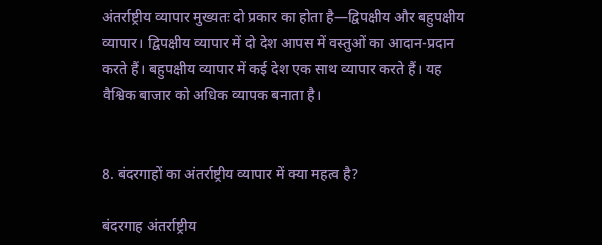अंतर्राष्ट्रीय व्यापार मुख्यतः दो प्रकार का होता है—द्विपक्षीय और बहुपक्षीय व्यापार। द्विपक्षीय व्यापार में दो देश आपस में वस्तुओं का आदान-प्रदान करते हैं। बहुपक्षीय व्यापार में कई देश एक साथ व्यापार करते हैं। यह वैश्विक बाजार को अधिक व्यापक बनाता है।


8. बंदरगाहों का अंतर्राष्ट्रीय व्यापार में क्या महत्व है?

बंदरगाह अंतर्राष्ट्रीय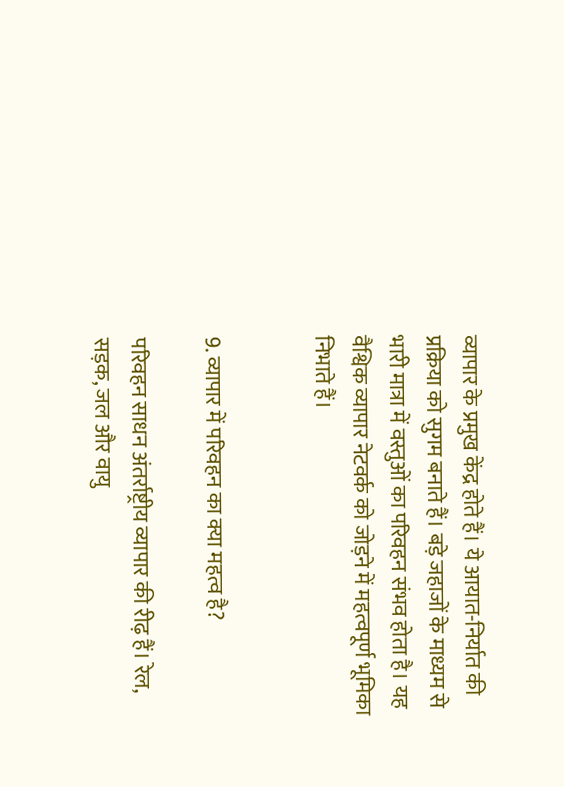व्यापार के प्रमुख केंद्र होते हैं। ये आयात-निर्यात की प्रक्रिया को सुगम बनाते हैं। बड़े जहाजों के माध्यम से भारी मात्रा में वस्तुओं का परिवहन संभव होता है। यह वैश्विक व्यापार नेटवर्क को जोड़ने में महत्वपूर्ण भूमिका निभाते हैं।


9. व्यापार में परिवहन का क्या महत्व है?

परिवहन साधन अंतर्राष्ट्रीय व्यापार की रीढ़ हैं। रेल, सड़क, जल और वायु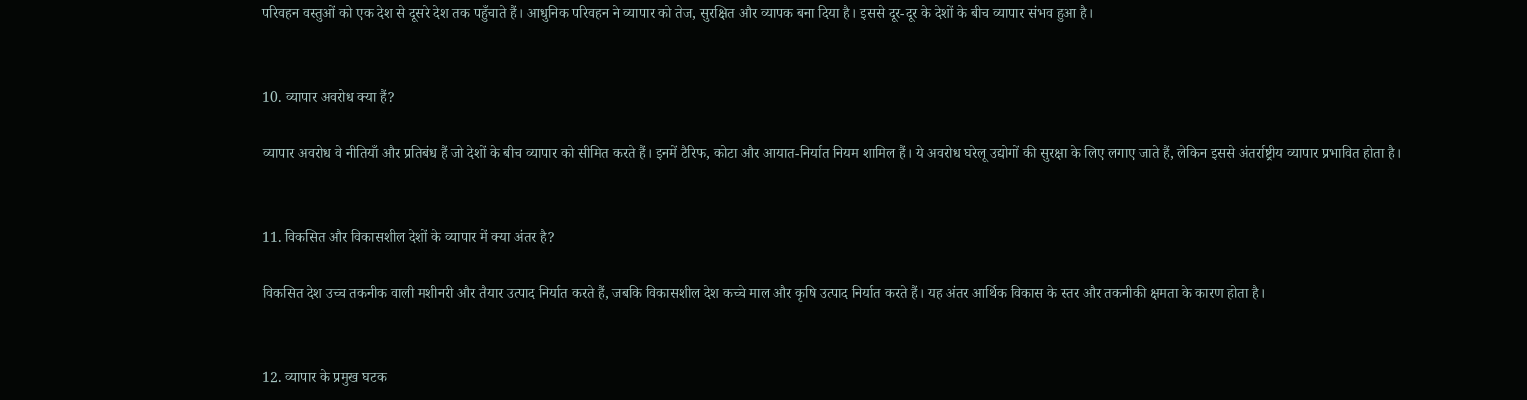परिवहन वस्तुओं को एक देश से दूसरे देश तक पहुँचाते हैं। आधुनिक परिवहन ने व्यापार को तेज, सुरक्षित और व्यापक बना दिया है। इससे दूर-दूर के देशों के बीच व्यापार संभव हुआ है।


10. व्यापार अवरोध क्या हैं?

व्यापार अवरोध वे नीतियाँ और प्रतिबंध हैं जो देशों के बीच व्यापार को सीमित करते हैं। इनमें टैरिफ, कोटा और आयात-निर्यात नियम शामिल हैं। ये अवरोध घरेलू उद्योगों की सुरक्षा के लिए लगाए जाते हैं, लेकिन इससे अंतर्राष्ट्रीय व्यापार प्रभावित होता है।


11. विकसित और विकासशील देशों के व्यापार में क्या अंतर है?

विकसित देश उच्च तकनीक वाली मशीनरी और तैयार उत्पाद निर्यात करते हैं, जबकि विकासशील देश कच्चे माल और कृषि उत्पाद निर्यात करते हैं। यह अंतर आर्थिक विकास के स्तर और तकनीकी क्षमता के कारण होता है।


12. व्यापार के प्रमुख घटक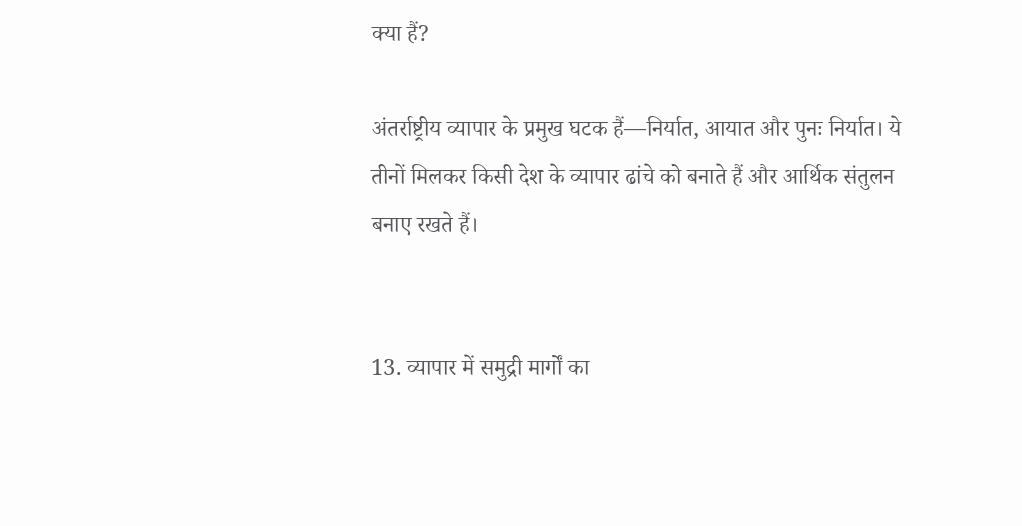क्या हैं?

अंतर्राष्ट्रीय व्यापार के प्रमुख घटक हैं—निर्यात, आयात और पुनः निर्यात। ये तीनों मिलकर किसी देश के व्यापार ढांचे को बनाते हैं और आर्थिक संतुलन बनाए रखते हैं।


13. व्यापार में समुद्री मार्गों का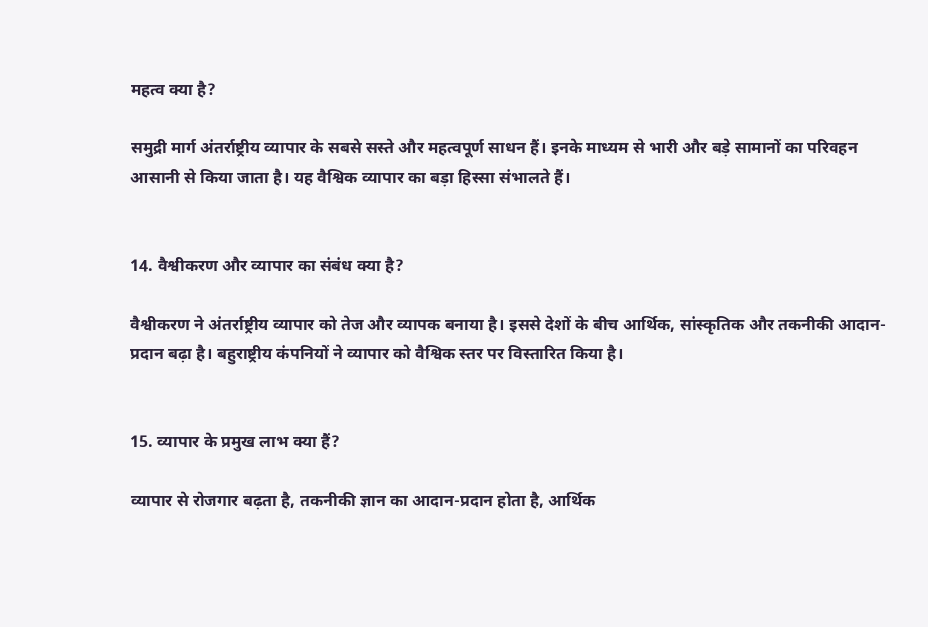महत्व क्या है?

समुद्री मार्ग अंतर्राष्ट्रीय व्यापार के सबसे सस्ते और महत्वपूर्ण साधन हैं। इनके माध्यम से भारी और बड़े सामानों का परिवहन आसानी से किया जाता है। यह वैश्विक व्यापार का बड़ा हिस्सा संभालते हैं।


14. वैश्वीकरण और व्यापार का संबंध क्या है?

वैश्वीकरण ने अंतर्राष्ट्रीय व्यापार को तेज और व्यापक बनाया है। इससे देशों के बीच आर्थिक, सांस्कृतिक और तकनीकी आदान-प्रदान बढ़ा है। बहुराष्ट्रीय कंपनियों ने व्यापार को वैश्विक स्तर पर विस्तारित किया है।


15. व्यापार के प्रमुख लाभ क्या हैं?

व्यापार से रोजगार बढ़ता है, तकनीकी ज्ञान का आदान-प्रदान होता है, आर्थिक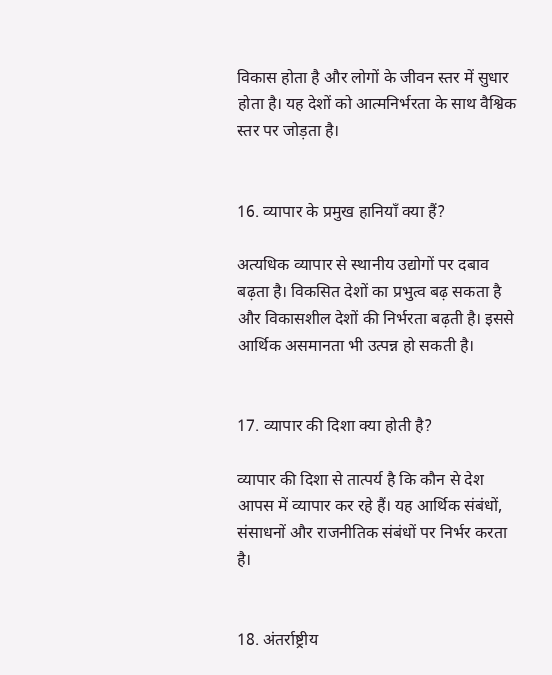विकास होता है और लोगों के जीवन स्तर में सुधार होता है। यह देशों को आत्मनिर्भरता के साथ वैश्विक स्तर पर जोड़ता है।


16. व्यापार के प्रमुख हानियाँ क्या हैं?

अत्यधिक व्यापार से स्थानीय उद्योगों पर दबाव बढ़ता है। विकसित देशों का प्रभुत्व बढ़ सकता है और विकासशील देशों की निर्भरता बढ़ती है। इससे आर्थिक असमानता भी उत्पन्न हो सकती है।


17. व्यापार की दिशा क्या होती है?

व्यापार की दिशा से तात्पर्य है कि कौन से देश आपस में व्यापार कर रहे हैं। यह आर्थिक संबंधों, संसाधनों और राजनीतिक संबंधों पर निर्भर करता है।


18. अंतर्राष्ट्रीय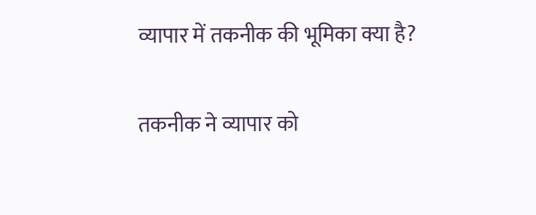व्यापार में तकनीक की भूमिका क्या है?

तकनीक ने व्यापार को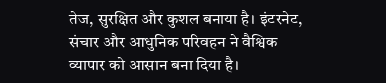तेज, सुरक्षित और कुशल बनाया है। इंटरनेट, संचार और आधुनिक परिवहन ने वैश्विक व्यापार को आसान बना दिया है।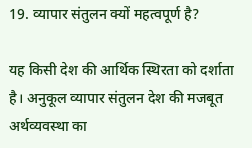19. व्यापार संतुलन क्यों महत्वपूर्ण है?

यह किसी देश की आर्थिक स्थिरता को दर्शाता है। अनुकूल व्यापार संतुलन देश की मजबूत अर्थव्यवस्था का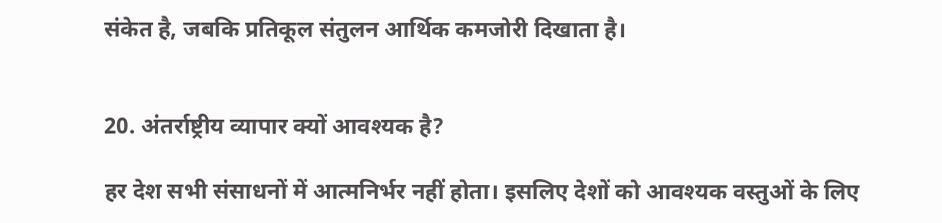संकेत है, जबकि प्रतिकूल संतुलन आर्थिक कमजोरी दिखाता है।


20. अंतर्राष्ट्रीय व्यापार क्यों आवश्यक है?

हर देश सभी संसाधनों में आत्मनिर्भर नहीं होता। इसलिए देशों को आवश्यक वस्तुओं के लिए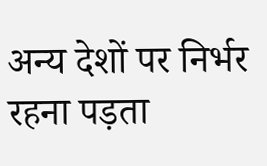अन्य देशों पर निर्भर रहना पड़ता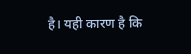है। यही कारण है कि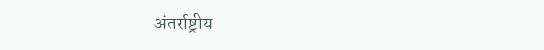अंतर्राष्ट्रीय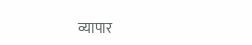व्यापार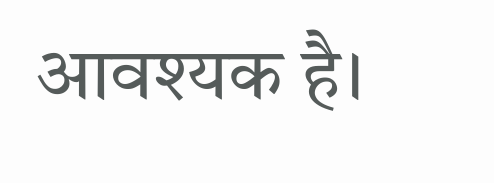आवश्यक है।